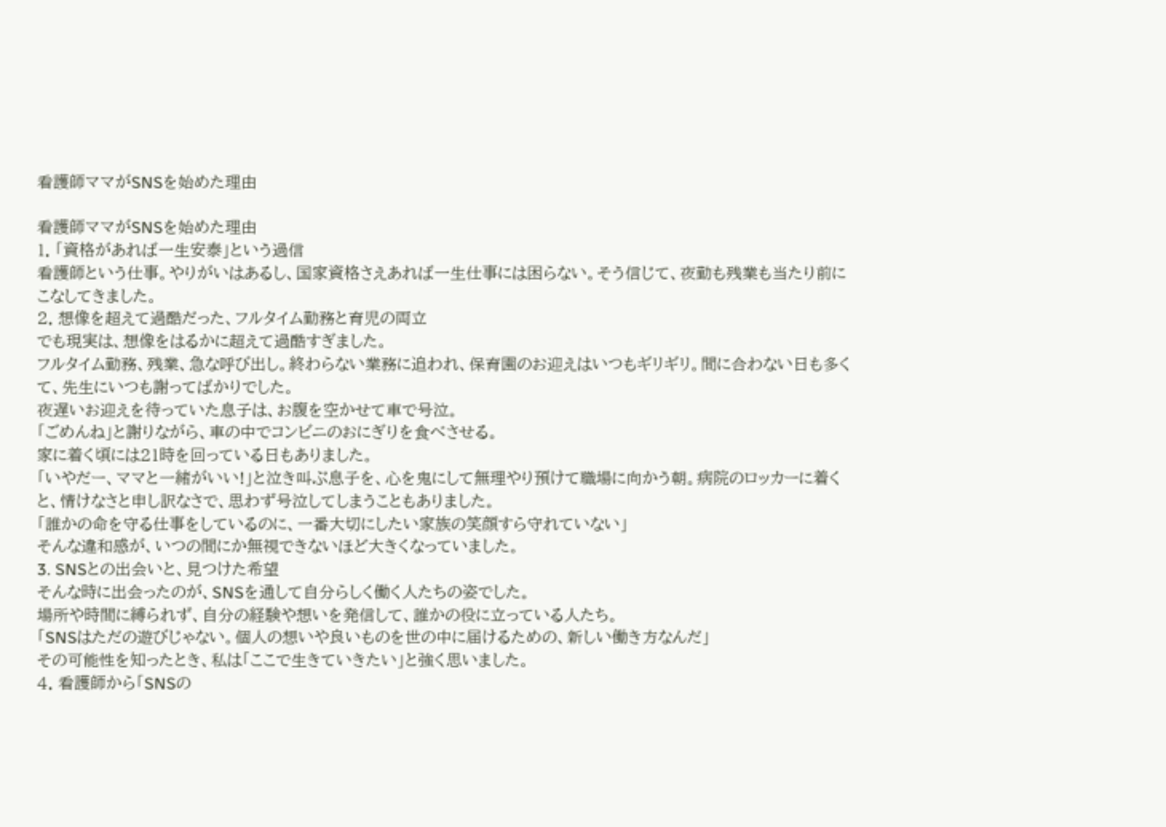看護師ママがSNSを始めた理由

看護師ママがSNSを始めた理由
1. 「資格があれば一生安泰」という過信
看護師という仕事。やりがいはあるし、国家資格さえあれば一生仕事には困らない。そう信じて、夜勤も残業も当たり前にこなしてきました。
2. 想像を超えて過酷だった、フルタイム勤務と育児の両立
でも現実は、想像をはるかに超えて過酷すぎました。
フルタイム勤務、残業、急な呼び出し。終わらない業務に追われ、保育園のお迎えはいつもギリギリ。間に合わない日も多くて、先生にいつも謝ってばかりでした。
夜遅いお迎えを待っていた息子は、お腹を空かせて車で号泣。
「ごめんね」と謝りながら、車の中でコンビニのおにぎりを食べさせる。
家に着く頃には21時を回っている日もありました。
「いやだー、ママと一緒がいい!」と泣き叫ぶ息子を、心を鬼にして無理やり預けて職場に向かう朝。病院のロッカーに着くと、情けなさと申し訳なさで、思わず号泣してしまうこともありました。
「誰かの命を守る仕事をしているのに、一番大切にしたい家族の笑顔すら守れていない」
そんな違和感が、いつの間にか無視できないほど大きくなっていました。
3. SNSとの出会いと、見つけた希望
そんな時に出会ったのが、SNSを通して自分らしく働く人たちの姿でした。
場所や時間に縛られず、自分の経験や想いを発信して、誰かの役に立っている人たち。
「SNSはただの遊びじゃない。個人の想いや良いものを世の中に届けるための、新しい働き方なんだ」
その可能性を知ったとき、私は「ここで生きていきたい」と強く思いました。
4. 看護師から「SNSの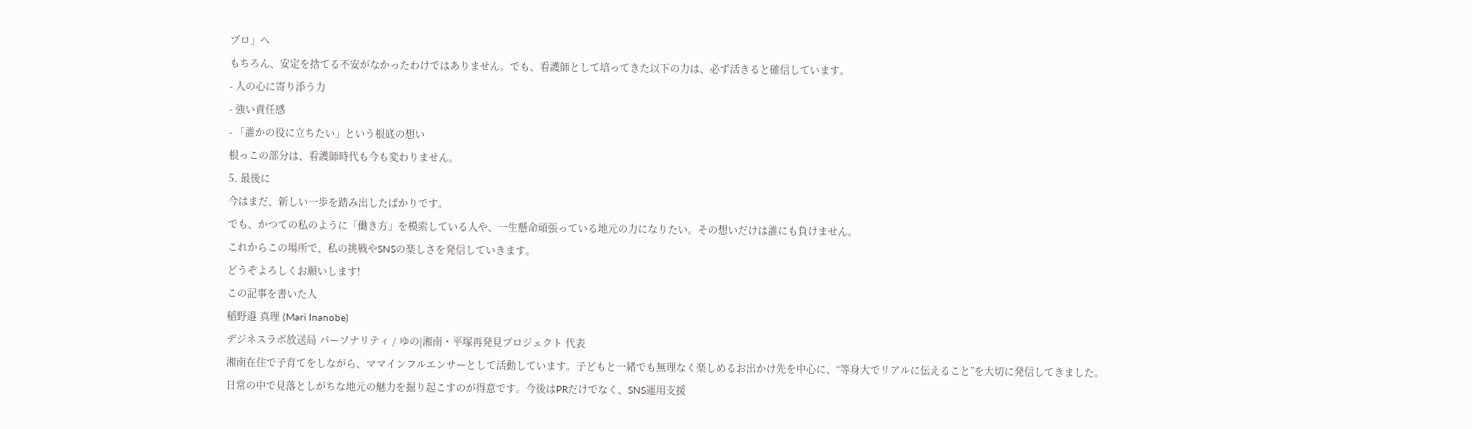プロ」へ
もちろん、安定を捨てる不安がなかったわけではありません。でも、看護師として培ってきた以下の力は、必ず活きると確信しています。
- 人の心に寄り添う力
- 強い責任感
- 「誰かの役に立ちたい」という根底の想い
根っこの部分は、看護師時代も今も変わりません。
5. 最後に
今はまだ、新しい一歩を踏み出したばかりです。
でも、かつての私のように「働き方」を模索している人や、一生懸命頑張っている地元の力になりたい。その想いだけは誰にも負けません。
これからこの場所で、私の挑戦やSNSの楽しさを発信していきます。
どうぞよろしくお願いします!
この記事を書いた人
稲野邉 真理 (Mari Inanobe)
デジネスラボ放送局 パーソナリティ / ゆの|湘南・平塚再発見プロジェクト 代表
湘南在住で子育てをしながら、ママインフルエンサーとして活動しています。子どもと一緒でも無理なく楽しめるお出かけ先を中心に、“等身大でリアルに伝えること”を大切に発信してきました。
日常の中で見落としがちな地元の魅力を掘り起こすのが得意です。今後はPRだけでなく、SNS運用支援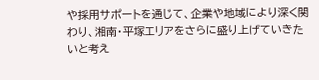や採用サポートを通じて、企業や地域により深く関わり、湘南・平塚エリアをさらに盛り上げていきたいと考え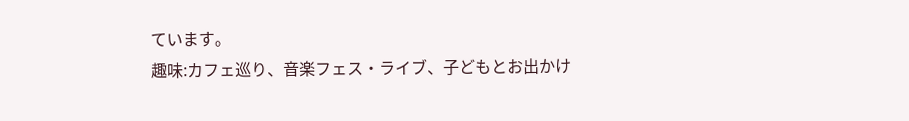ています。
趣味:カフェ巡り、音楽フェス・ライブ、子どもとお出かけ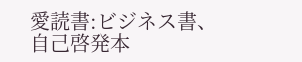愛読書:ビジネス書、自己啓発本